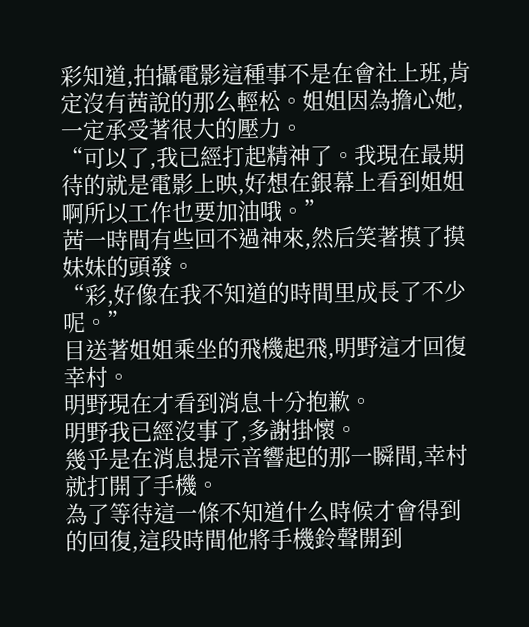彩知道,拍攝電影這種事不是在會社上班,肯定沒有茜說的那么輕松。姐姐因為擔心她,一定承受著很大的壓力。
“可以了,我已經打起精神了。我現在最期待的就是電影上映,好想在銀幕上看到姐姐啊所以工作也要加油哦。”
茜一時間有些回不過神來,然后笑著摸了摸妹妹的頭發。
“彩,好像在我不知道的時間里成長了不少呢。”
目送著姐姐乘坐的飛機起飛,明野這才回復幸村。
明野現在才看到消息十分抱歉。
明野我已經沒事了,多謝掛懷。
幾乎是在消息提示音響起的那一瞬間,幸村就打開了手機。
為了等待這一條不知道什么時候才會得到的回復,這段時間他將手機鈴聲開到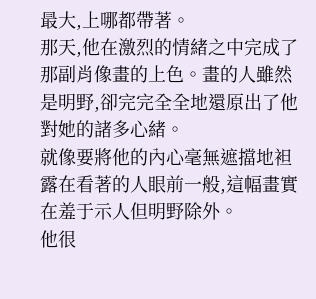最大,上哪都帶著。
那天,他在激烈的情緒之中完成了那副肖像畫的上色。畫的人雖然是明野,卻完完全全地還原出了他對她的諸多心緒。
就像要將他的內心毫無遮擋地袒露在看著的人眼前一般,這幅畫實在羞于示人但明野除外。
他很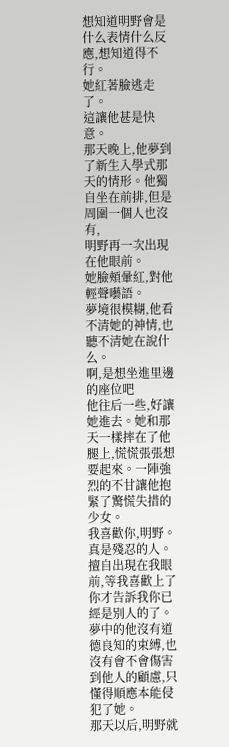想知道明野會是什么表情什么反應,想知道得不行。
她紅著臉逃走了。
這讓他甚是快意。
那天晚上,他夢到了新生入學式那天的情形。他獨自坐在前排,但是周圍一個人也沒有,
明野再一次出現在他眼前。
她臉頰暈紅,對他輕聲囈語。
夢境很模糊,他看不清她的神情,也聽不清她在說什么。
啊,是想坐進里邊的座位吧
他往后一些,好讓她進去。她和那天一樣摔在了他腿上,慌慌張張想要起來。一陣強烈的不甘讓他抱緊了驚慌失措的少女。
我喜歡你,明野。
真是殘忍的人。擅自出現在我眼前,等我喜歡上了你才告訴我你已經是別人的了。
夢中的他沒有道德良知的束縛,也沒有會不會傷害到他人的顧慮,只懂得順應本能侵犯了她。
那天以后,明野就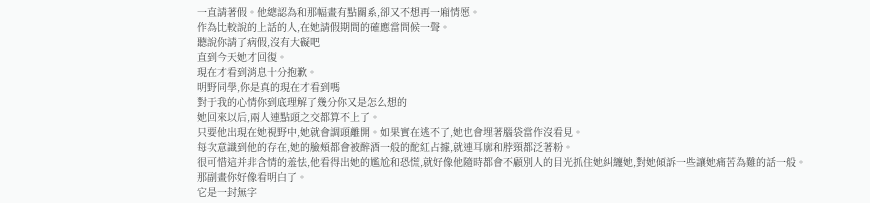一直請著假。他總認為和那幅畫有點關系,卻又不想再一廂情愿。
作為比較說的上話的人,在她請假期間的確應當問候一聲。
聽說你請了病假,沒有大礙吧
直到今天她才回復。
現在才看到消息十分抱歉。
明野同學,你是真的現在才看到嗎
對于我的心情你到底理解了幾分你又是怎么想的
她回來以后,兩人連點頭之交都算不上了。
只要他出現在她視野中,她就會調頭離開。如果實在逃不了,她也會埋著腦袋當作沒看見。
每次意識到他的存在,她的臉頰都會被醉酒一般的酡紅占據,就連耳廓和脖頸都泛著粉。
很可惜這并非含情的羞怯,他看得出她的尷尬和恐慌,就好像他隨時都會不顧別人的目光抓住她糾纏她,對她傾訴一些讓她痛苦為難的話一般。
那副畫你好像看明白了。
它是一封無字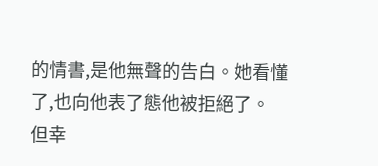的情書,是他無聲的告白。她看懂了,也向他表了態他被拒絕了。
但幸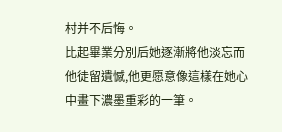村并不后悔。
比起畢業分別后她逐漸將他淡忘而他徒留遺憾,他更愿意像這樣在她心中畫下濃墨重彩的一筆。